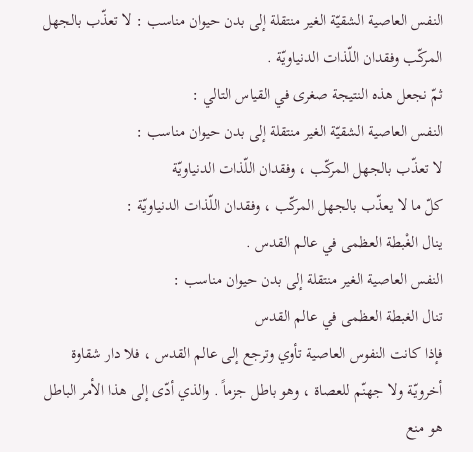النفس العاصية الشقيّة الغير منتقلة إلى بدن حيوان مناسب : لا تعذّب بالجهل المركّب وفقدان اللّذات الدنياويّة .
ثمّ نجعل هذه النتيجة صغرى في القياس التالي :
النفس العاصية الشقيّة الغير منتقلة إلى بدن حيوان مناسب :
لا تعذّب بالجهل المركّب ، وفقدان اللّذات الدنياويّة
كلّ ما لا يعذّب بالجهل المركّب ، وفقدان اللّذات الدنياويّة :
ينال الغْبطة العظمى في عالم القدس .
النفس العاصية الغير منتقلة إلى بدن حيوان مناسب :
تنال الغبطة العظمى في عالم القدس
فإذا كانت النفوس العاصية تأوي وترجع إلى عالم القدس ، فلا دار شقاوة أخرويّة ولا جهنّم للعصاة ، وهو باطل جزماً . والذي أدّى إلى هذا الأمر الباطل هو منع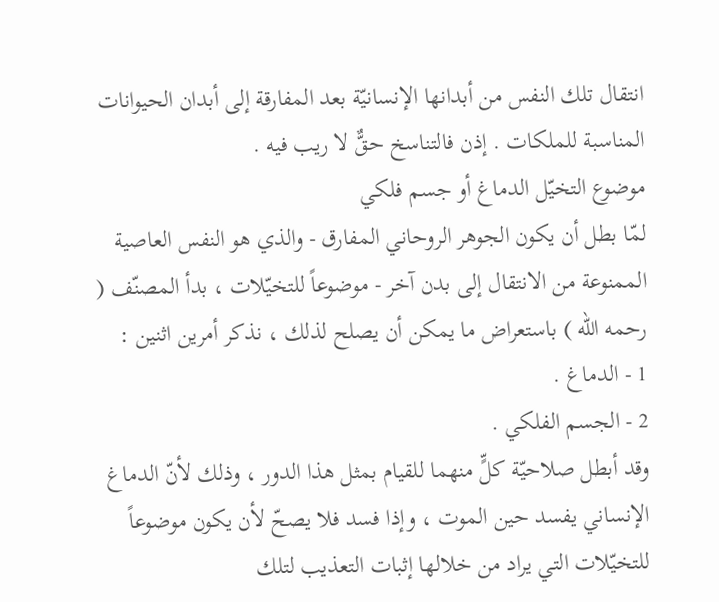انتقال تلك النفس من أبدانها الإنسانيّة بعد المفارقة إلى أبدان الحيوانات المناسبة للملكات . إذن فالتناسخ حقٌّ لا ريب فيه .
موضوع التخيّل الدماغ أو جسم فلكي
لمّا بطل أن يكون الجوهر الروحاني المفارق - والذي هو النفس العاصية الممنوعة من الانتقال إلى بدن آخر - موضوعاً للتخيّلات ، بدأ المصنّف ( رحمه الله ) باستعراض ما يمكن أن يصلح لذلك ، نذكر أمرين اثنين :
1 - الدماغ .
2 - الجسم الفلكي .
وقد أبطل صلاحيّة كلٍّ منهما للقيام بمثل هذا الدور ، وذلك لأنّ الدماغ الإنساني يفسد حين الموت ، وإذا فسد فلا يصحّ لأن يكون موضوعاً للتخيّلات التي يراد من خلالها إثبات التعذيب لتلك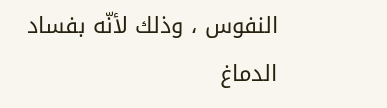النفوس ، وذلك لأنّه بفساد الدماغ